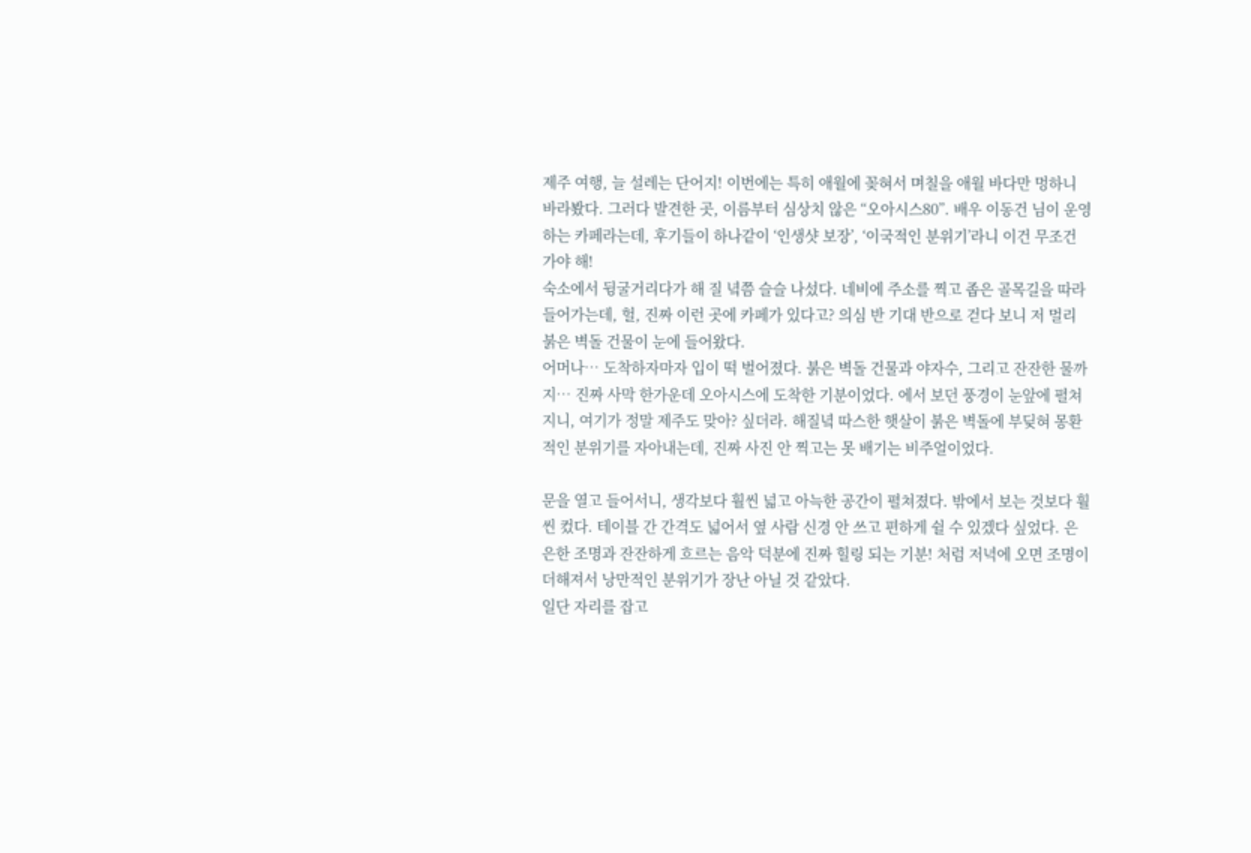제주 여행, 늘 설레는 단어지! 이번에는 특히 애월에 꽂혀서 며칠을 애월 바다만 멍하니 바라봤다. 그러다 발견한 곳, 이름부터 심상치 않은 “오아시스80”. 배우 이동건 님이 운영하는 카페라는데, 후기들이 하나같이 ‘인생샷 보장’, ‘이국적인 분위기’라니 이건 무조건 가야 해!
숙소에서 뒹굴거리다가 해 질 녘쯤 슬슬 나섰다. 네비에 주소를 찍고 좁은 골목길을 따라 들어가는데, 헐, 진짜 이런 곳에 카페가 있다고? 의심 반 기대 반으로 걷다 보니 저 멀리 붉은 벽돌 건물이 눈에 들어왔다.
어머나… 도착하자마자 입이 떡 벌어졌다. 붉은 벽돌 건물과 야자수, 그리고 잔잔한 물까지… 진짜 사막 한가운데 오아시스에 도착한 기분이었다. 에서 보던 풍경이 눈앞에 펼쳐지니, 여기가 정말 제주도 맞아? 싶더라. 해질녘 따스한 햇살이 붉은 벽돌에 부딪혀 몽환적인 분위기를 자아내는데, 진짜 사진 안 찍고는 못 배기는 비주얼이었다.

문을 열고 들어서니, 생각보다 훨씬 넓고 아늑한 공간이 펼쳐졌다. 밖에서 보는 것보다 훨씬 컸다. 테이블 간 간격도 넓어서 옆 사람 신경 안 쓰고 편하게 쉴 수 있겠다 싶었다. 은은한 조명과 잔잔하게 흐르는 음악 덕분에 진짜 힐링 되는 기분! 처럼 저녁에 오면 조명이 더해져서 낭만적인 분위기가 장난 아닐 것 같았다.
일단 자리를 잡고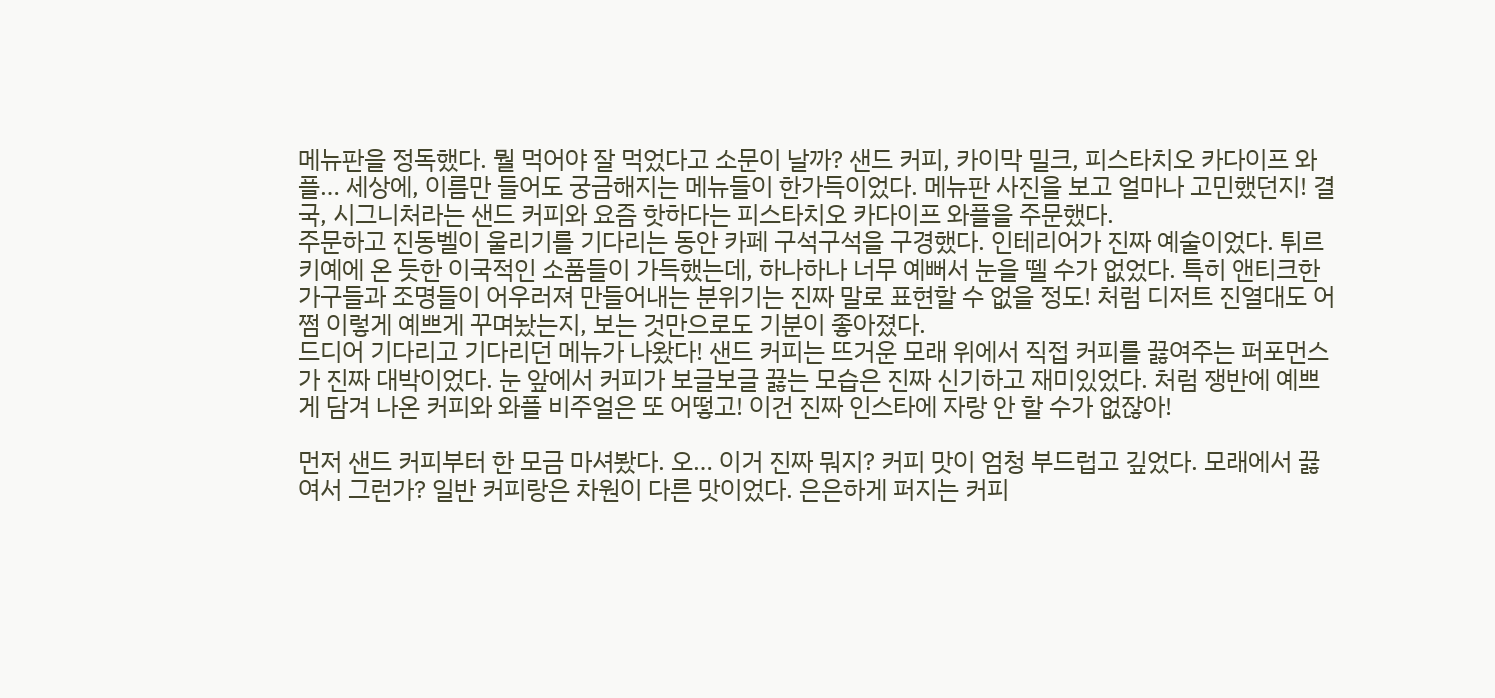메뉴판을 정독했다. 뭘 먹어야 잘 먹었다고 소문이 날까? 샌드 커피, 카이막 밀크, 피스타치오 카다이프 와플… 세상에, 이름만 들어도 궁금해지는 메뉴들이 한가득이었다. 메뉴판 사진을 보고 얼마나 고민했던지! 결국, 시그니처라는 샌드 커피와 요즘 핫하다는 피스타치오 카다이프 와플을 주문했다.
주문하고 진동벨이 울리기를 기다리는 동안 카페 구석구석을 구경했다. 인테리어가 진짜 예술이었다. 튀르키예에 온 듯한 이국적인 소품들이 가득했는데, 하나하나 너무 예뻐서 눈을 뗄 수가 없었다. 특히 앤티크한 가구들과 조명들이 어우러져 만들어내는 분위기는 진짜 말로 표현할 수 없을 정도! 처럼 디저트 진열대도 어쩜 이렇게 예쁘게 꾸며놨는지, 보는 것만으로도 기분이 좋아졌다.
드디어 기다리고 기다리던 메뉴가 나왔다! 샌드 커피는 뜨거운 모래 위에서 직접 커피를 끓여주는 퍼포먼스가 진짜 대박이었다. 눈 앞에서 커피가 보글보글 끓는 모습은 진짜 신기하고 재미있었다. 처럼 쟁반에 예쁘게 담겨 나온 커피와 와플 비주얼은 또 어떻고! 이건 진짜 인스타에 자랑 안 할 수가 없잖아!

먼저 샌드 커피부터 한 모금 마셔봤다. 오… 이거 진짜 뭐지? 커피 맛이 엄청 부드럽고 깊었다. 모래에서 끓여서 그런가? 일반 커피랑은 차원이 다른 맛이었다. 은은하게 퍼지는 커피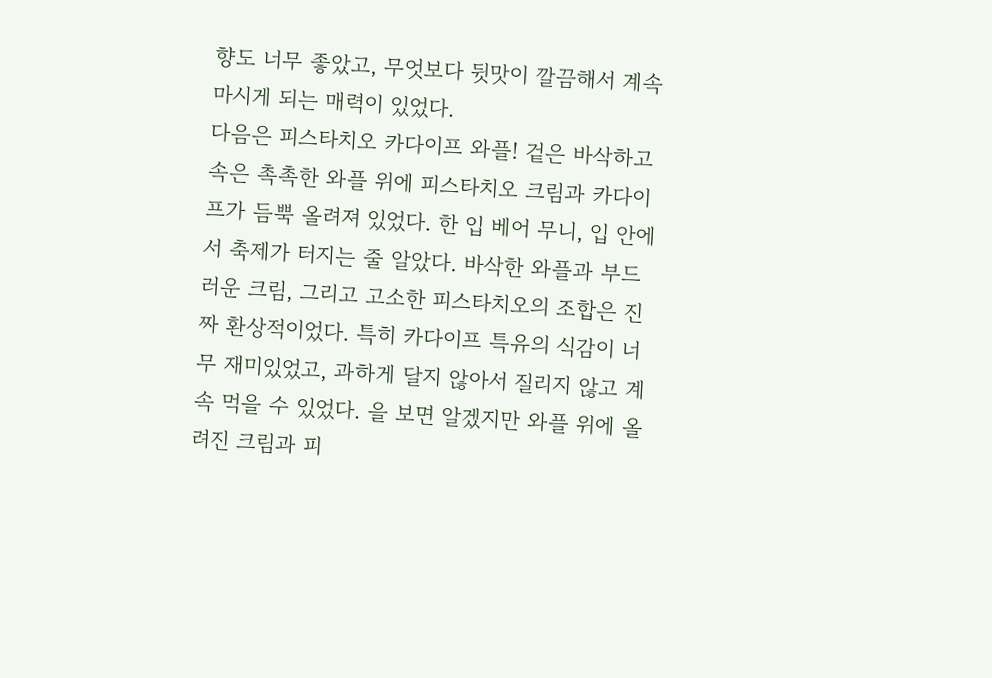향도 너무 좋았고, 무엇보다 뒷맛이 깔끔해서 계속 마시게 되는 매력이 있었다.
다음은 피스타치오 카다이프 와플! 겉은 바삭하고 속은 촉촉한 와플 위에 피스타치오 크림과 카다이프가 듬뿍 올려져 있었다. 한 입 베어 무니, 입 안에서 축제가 터지는 줄 알았다. 바삭한 와플과 부드러운 크림, 그리고 고소한 피스타치오의 조합은 진짜 환상적이었다. 특히 카다이프 특유의 식감이 너무 재미있었고, 과하게 달지 않아서 질리지 않고 계속 먹을 수 있었다. 을 보면 알겠지만 와플 위에 올려진 크림과 피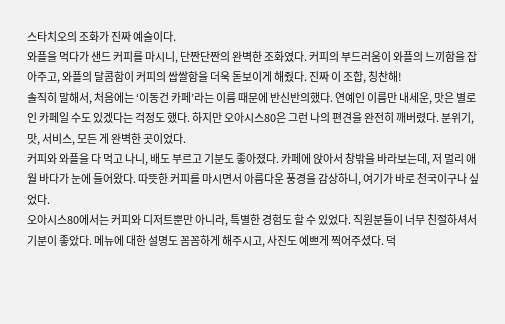스타치오의 조화가 진짜 예술이다.
와플을 먹다가 샌드 커피를 마시니, 단짠단짠의 완벽한 조화였다. 커피의 부드러움이 와플의 느끼함을 잡아주고, 와플의 달콤함이 커피의 쌉쌀함을 더욱 돋보이게 해줬다. 진짜 이 조합, 칭찬해!
솔직히 말해서, 처음에는 ‘이동건 카페’라는 이름 때문에 반신반의했다. 연예인 이름만 내세운, 맛은 별로인 카페일 수도 있겠다는 걱정도 했다. 하지만 오아시스80은 그런 나의 편견을 완전히 깨버렸다. 분위기, 맛, 서비스, 모든 게 완벽한 곳이었다.
커피와 와플을 다 먹고 나니, 배도 부르고 기분도 좋아졌다. 카페에 앉아서 창밖을 바라보는데, 저 멀리 애월 바다가 눈에 들어왔다. 따뜻한 커피를 마시면서 아름다운 풍경을 감상하니, 여기가 바로 천국이구나 싶었다.
오아시스80에서는 커피와 디저트뿐만 아니라, 특별한 경험도 할 수 있었다. 직원분들이 너무 친절하셔서 기분이 좋았다. 메뉴에 대한 설명도 꼼꼼하게 해주시고, 사진도 예쁘게 찍어주셨다. 덕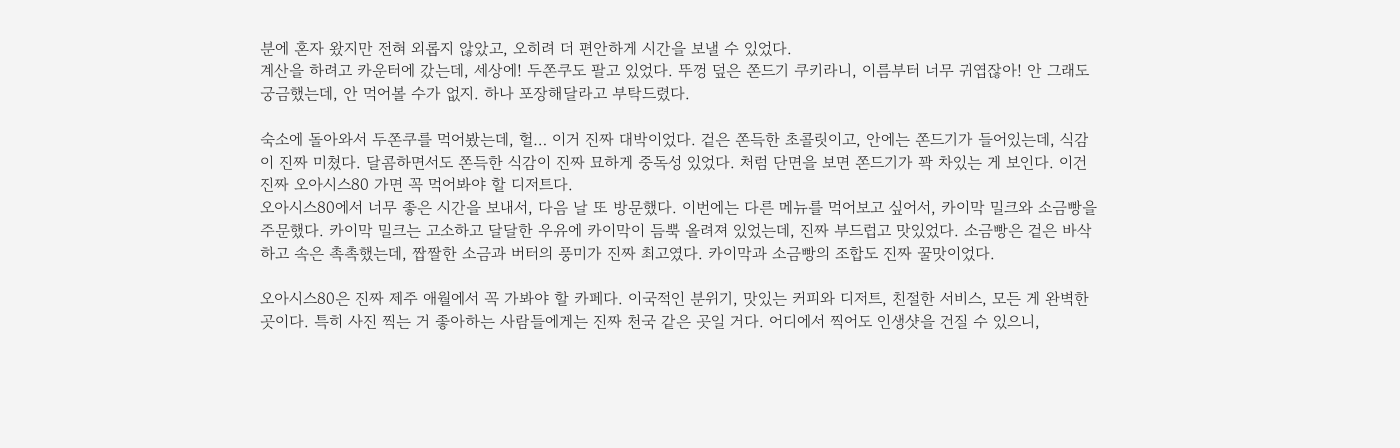분에 혼자 왔지만 전혀 외롭지 않았고, 오히려 더 편안하게 시간을 보낼 수 있었다.
계산을 하려고 카운터에 갔는데, 세상에! 두쫀쿠도 팔고 있었다. 뚜껑 덮은 쫀드기 쿠키라니, 이름부터 너무 귀엽잖아! 안 그래도 궁금했는데, 안 먹어볼 수가 없지. 하나 포장해달라고 부탁드렸다.

숙소에 돌아와서 두쫀쿠를 먹어봤는데, 헐… 이거 진짜 대박이었다. 겉은 쫀득한 초콜릿이고, 안에는 쫀드기가 들어있는데, 식감이 진짜 미쳤다. 달콤하면서도 쫀득한 식감이 진짜 묘하게 중독성 있었다. 처럼 단면을 보면 쫀드기가 꽉 차있는 게 보인다. 이건 진짜 오아시스80 가면 꼭 먹어봐야 할 디저트다.
오아시스80에서 너무 좋은 시간을 보내서, 다음 날 또 방문했다. 이번에는 다른 메뉴를 먹어보고 싶어서, 카이막 밀크와 소금빵을 주문했다. 카이막 밀크는 고소하고 달달한 우유에 카이막이 듬뿍 올려져 있었는데, 진짜 부드럽고 맛있었다. 소금빵은 겉은 바삭하고 속은 촉촉했는데, 짭짤한 소금과 버터의 풍미가 진짜 최고였다. 카이막과 소금빵의 조합도 진짜 꿀맛이었다.

오아시스80은 진짜 제주 애월에서 꼭 가봐야 할 카페다. 이국적인 분위기, 맛있는 커피와 디저트, 친절한 서비스, 모든 게 완벽한 곳이다. 특히 사진 찍는 거 좋아하는 사람들에게는 진짜 천국 같은 곳일 거다. 어디에서 찍어도 인생샷을 건질 수 있으니,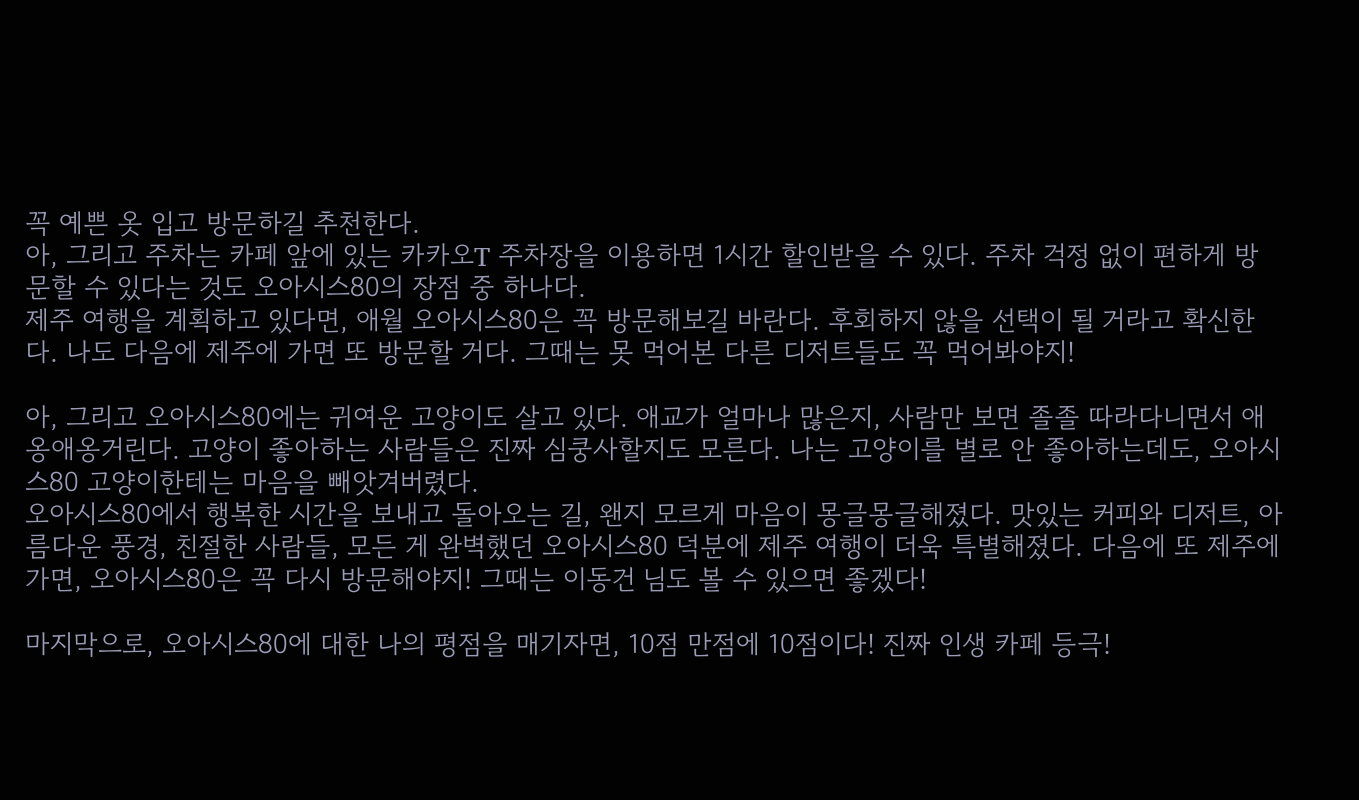꼭 예쁜 옷 입고 방문하길 추천한다.
아, 그리고 주차는 카페 앞에 있는 카카오T 주차장을 이용하면 1시간 할인받을 수 있다. 주차 걱정 없이 편하게 방문할 수 있다는 것도 오아시스80의 장점 중 하나다.
제주 여행을 계획하고 있다면, 애월 오아시스80은 꼭 방문해보길 바란다. 후회하지 않을 선택이 될 거라고 확신한다. 나도 다음에 제주에 가면 또 방문할 거다. 그때는 못 먹어본 다른 디저트들도 꼭 먹어봐야지!

아, 그리고 오아시스80에는 귀여운 고양이도 살고 있다. 애교가 얼마나 많은지, 사람만 보면 졸졸 따라다니면서 애옹애옹거린다. 고양이 좋아하는 사람들은 진짜 심쿵사할지도 모른다. 나는 고양이를 별로 안 좋아하는데도, 오아시스80 고양이한테는 마음을 빼앗겨버렸다.
오아시스80에서 행복한 시간을 보내고 돌아오는 길, 왠지 모르게 마음이 몽글몽글해졌다. 맛있는 커피와 디저트, 아름다운 풍경, 친절한 사람들, 모든 게 완벽했던 오아시스80 덕분에 제주 여행이 더욱 특별해졌다. 다음에 또 제주에 가면, 오아시스80은 꼭 다시 방문해야지! 그때는 이동건 님도 볼 수 있으면 좋겠다!

마지막으로, 오아시스80에 대한 나의 평점을 매기자면, 10점 만점에 10점이다! 진짜 인생 카페 등극!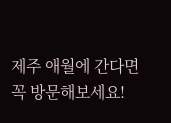제주 애월에 간다면 꼭 방문해보세요!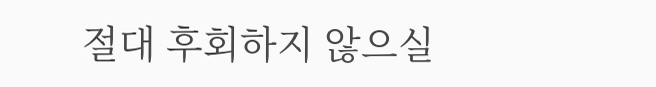절대 후회하지 않으실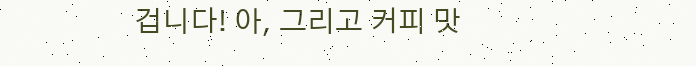겁니다! 아, 그리고 커피 맛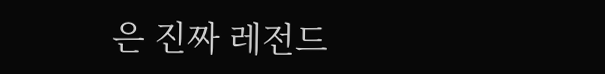은 진짜 레전드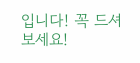입니다! 꼭 드셔보세요!